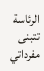الرئاسة تتبنى مفرداتي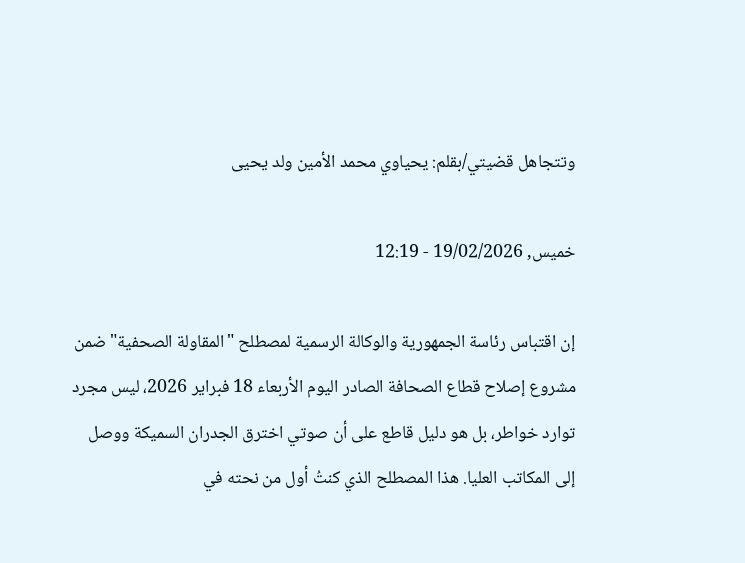وتتجاهل قضيتي/بقلم: يحياوي محمد الأمين ولد يحيى

خميس, 19/02/2026 - 12:19

إن اقتباس رئاسة الجمهورية والوكالة الرسمية لمصطلح "المقاولة الصحفية" ضمن مشروع إصلاح قطاع الصحافة الصادر اليوم الأربعاء 18 فبراير 2026، ليس مجرد توارد خواطر، بل هو دليل قاطع على أن صوتي اخترق الجدران السميكة ووصل إلى المكاتب العليا. هذا المصطلح الذي كنتُ أول من نحته في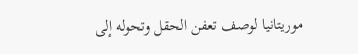موريتانيا لوصف تعفن الحقل وتحوله إلى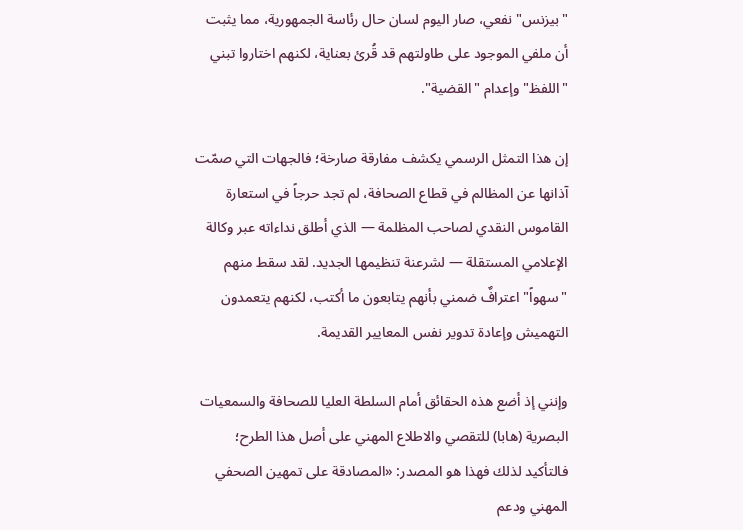"بيزنس" نفعي، صار اليوم لسان حال رئاسة الجمهورية، مما يثبت أن ملفي الموجود على طاولتهم قد قُرئ بعناية، لكنهم اختاروا تبني "اللفظ" وإعدام "القضية".

إن هذا التمثل الرسمي يكشف مفارقة صارخة؛ فالجهات التي صمّت آذانها عن المظالم في قطاع الصحافة، لم تجد حرجاً في استعارة القاموس النقدي لصاحب المظلمة — الذي أطلق نداءاته عبر وكالة الإعلامي المستقلة — لشرعنة تنظيمها الجديد. لقد سقط منهم "سهواً" اعترافٌ ضمني بأنهم يتابعون ما أكتب، لكنهم يتعمدون التهميش وإعادة تدوير نفس المعايير القديمة.

وإنني إذ أضع هذه الحقائق أمام السلطة العليا للصحافة والسمعيات البصرية (هابا) للتقصي والاطلاع المهني على أصل هذا الطرح؛ فالتأكيد لذلك فهذا هو المصدر: «المصادقة على تمهين الصحفي المهني ودعم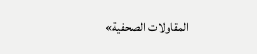المقاولات الصحفية»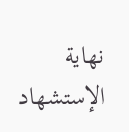نهایة الإستشهاد